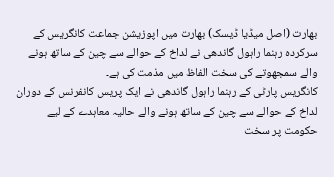بھارت (اصل میڈیا ڈیسک) بھارت میں اپوزیشن جماعت کانگریس کے سرکردہ رہنما راہول گاندھی نے لداخ کے حوالے سے چین کے ساتھ ہونے والے سمجھوتے کی سخت الفاظ میں مذمت کی ہے۔
کانگریس پارٹی کے رہنما راہول گاندھی نے ایک پریس کانفرنس کے دوران لداخ کے حوالے سے چین کے ساتھ ہونے والے حالیہ معاہدے کے لیے حکومت پر سخت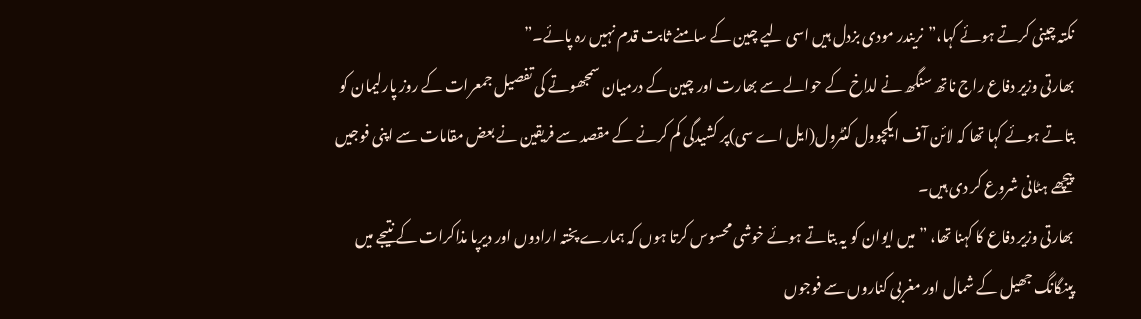نکتہ چینی کرتے ہوئے کہا،”نریندر مودی بزدل ہیں اسی لیے چین کے سامنے ثابت قدم نہیں رہ پائے۔”
بھارتی وزیر دفاع راج ناتھ سنگھ نے لداخ کے حوالے سے بھارت اور چین کے درمیان سمجھوتے کی تفصیل جمعرات کے روز پارلیمان کو بتاتے ہوئے کہا تھا کہ لائن آف ایکچوول کنٹرول(ایل اے سی)پر کشیدگی کم کرنے کے مقصد سے فریقین نے بعض مقامات سے اپنی فوجیں پیچھے ہٹانی شروع کر دی ہیں۔
بھارتی وزیر دفاع کا کہنا تھا، ”میں ایوان کو یہ بتاتے ہوئے خوشی محسوس کرتا ہوں کہ ہمارے پختہ ارادوں اور دیرپا مذاکرات کے نتیجے میں پینگانگ جھیل کے شمال اور مغربی کناروں سے فوجوں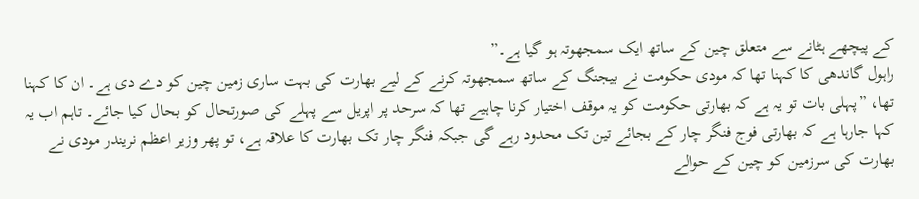کے پیچھے ہٹانے سے متعلق چین کے ساتھ ایک سمجھوتہ ہو گیا ہے۔”
راہول گاندھی کا کہنا تھا کہ مودی حکومت نے بیجنگ کے ساتھ سمجھوتہ کرنے کے لیے بھارت کی بہت ساری زمین چین کو دے دی ہے۔ ان کا کہنا تھا، ”پہلی بات تو یہ ہے کہ بھارتی حکومت کو یہ موقف اختیار کرنا چاہیے تھا کہ سرحد پر اپریل سے پہلے کی صورتحال کو بحال کیا جائے۔ تاہم اب یہ کہا جارہا ہے کہ بھارتی فوج فنگر چار کے بجائے تین تک محدود رہے گی جبکہ فنگر چار تک بھارت کا علاقہ ہے، تو پھر وزیر اعظم نریندر مودی نے بھارت کی سرزمین کو چین کے حوالے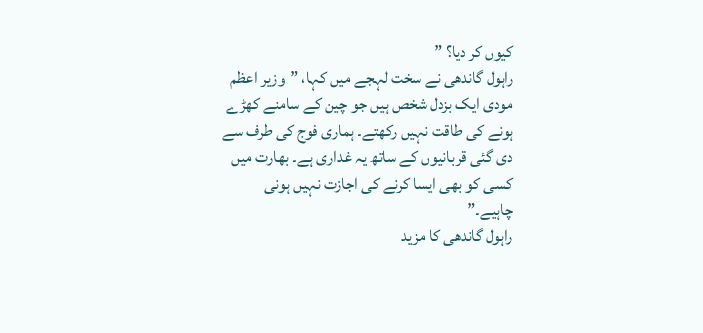کیوں کر دیا؟ ”
راہول گاندھی نے سخت لہجے میں کہا، ”وزیر اعظم مودی ایک بزدل شخص ہیں جو چین کے سامنے کھڑے ہونے کی طاقت نہیں رکھتے۔ ہماری فوج کی طرف سے دی گئی قربانیوں کے ساتھ یہ غداری ہے۔ بھارت میں کسی کو بھی ایسا کرنے کی اجازت نہیں ہونی چاہیے۔”
راہول گاندھی کا مزید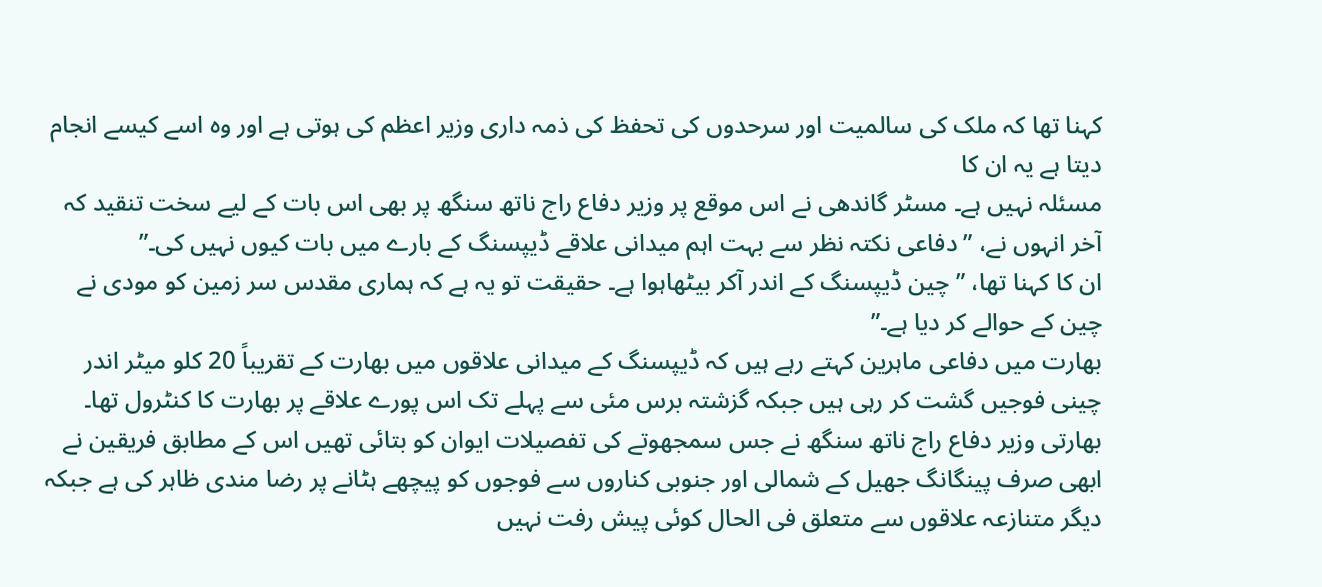کہنا تھا کہ ملک کی سالمیت اور سرحدوں کی تحفظ کی ذمہ داری وزیر اعظم کی ہوتی ہے اور وہ اسے کیسے انجام دیتا ہے یہ ان کا
مسئلہ نہیں ہے۔ مسٹر گاندھی نے اس موقع پر وزیر دفاع راج ناتھ سنگھ پر بھی اس بات کے لیے سخت تنقید کہ آخر انہوں نے، ”دفاعی نکتہ نظر سے بہت اہم میدانی علاقے ڈیپسنگ کے بارے میں بات کیوں نہیں کی۔”
ان کا کہنا تھا، ”چین ڈیپسنگ کے اندر آکر بیٹھاہوا ہے۔ حقیقت تو یہ ہے کہ ہماری مقدس سر زمین کو مودی نے چین کے حوالے کر دیا ہے۔”
بھارت میں دفاعی ماہرین کہتے رہے ہیں کہ ڈیپسنگ کے میدانی علاقوں میں بھارت کے تقریباً 20 کلو میٹر اندر چینی فوجیں گشت کر رہی ہیں جبکہ گزشتہ برس مئی سے پہلے تک اس پورے علاقے پر بھارت کا کنٹرول تھا۔
بھارتی وزیر دفاع راج ناتھ سنگھ نے جس سمجھوتے کی تفصیلات ایوان کو بتائی تھیں اس کے مطابق فریقین نے ابھی صرف پینگانگ جھیل کے شمالی اور جنوبی کناروں سے فوجوں کو پیچھے ہٹانے پر رضا مندی ظاہر کی ہے جبکہ دیگر متنازعہ علاقوں سے متعلق فی الحال کوئی پیش رفت نہیں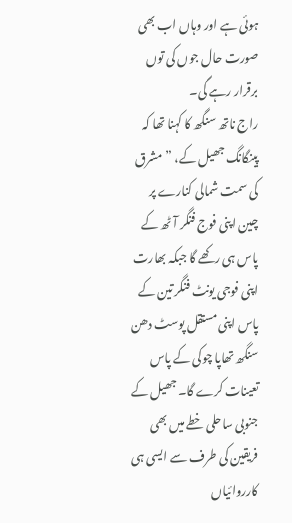ہوئی ہے اور وہاں اب بھی صورت حال جوں کی توں برقرار رہے گی۔
راج ناتھ سنگھ کا کہنا تھا کہ پینگانگ جھیل کے، ”مشرق کی سمت شمالی کنارے پر چین اپنی فوج فنگر آٹھ کے پاس ہی رکھے گا جبکہ بھارت اپنی فوجی یونٹ فنگر تین کے پاس اپنی مستقل پوسٹ دھن سنگھ تھاپا چوکی کے پاس تعینات کرے گا۔ جھیل کے جنوبی ساحلی خطے میں بھی فریقین کی طرف سے ایسی ہی کارروائیاں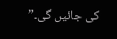کی جائیں گی۔”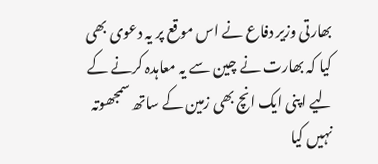بھارتی وزیر دفاع نے اس موقع پر یہ دعوی بھی کیا کہ بھارت نے چین سے یہ معاہدہ کرنے کے لیے اپنی ایک انچ بھی زمین کے ساتھ سمجھوتہ نہیں کیا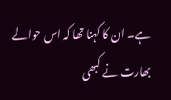ہے۔ ان کا کہنا تھا کہ اس حوالے بھارت نے کبھی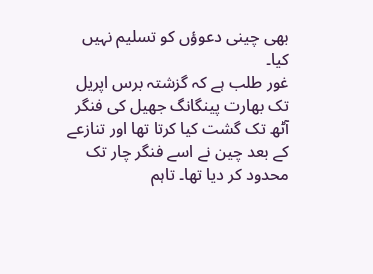بھی چینی دعوؤں کو تسلیم نہیں کیا۔
غور طلب ہے کہ گزشتہ برس اپریل تک بھارت پینگانگ جھیل کی فنگر آٹھ تک گشت کیا کرتا تھا اور تنازعے کے بعد چین نے اسے فنگر چار تک محدود کر دیا تھا۔ تاہم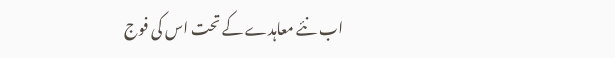اب نئے معاہدے کے تحت اس کی فوج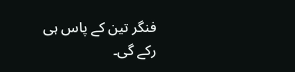فنگر تین کے پاس ہی رکے گی۔